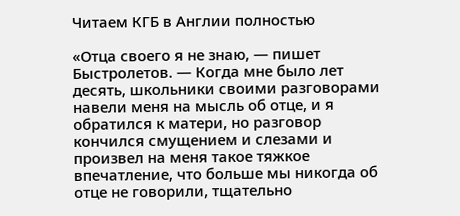Читаем КГБ в Англии полностью

«Отца своего я не знаю, — пишет Быстролетов. — Когда мне было лет десять, школьники своими разговорами навели меня на мысль об отце, и я обратился к матери, но разговор кончился смущением и слезами и произвел на меня такое тяжкое впечатление, что больше мы никогда об отце не говорили, тщательно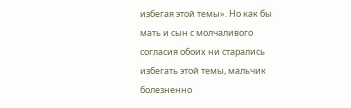избегая этой темы». Но как бы мать и сын с молчаливого согласия обоих ни старались избегать этой темы, мальчик болезненно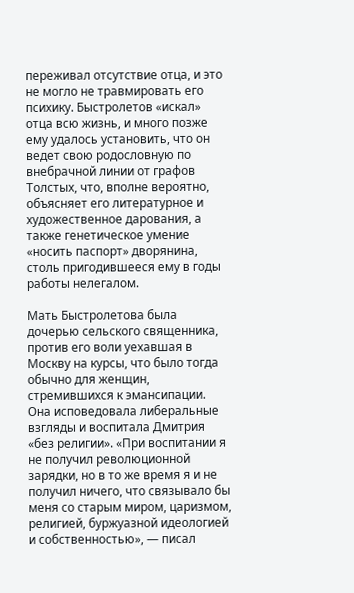переживал отсутствие отца, и это не могло не травмировать его психику. Быстролетов «искал» отца всю жизнь, и много позже ему удалось установить, что он ведет свою родословную по внебрачной линии от графов Толстых, что, вполне вероятно, объясняет его литературное и художественное дарования, а также генетическое умение «носить паспорт» дворянина, столь пригодившееся ему в годы работы нелегалом.

Мать Быстролетова была дочерью сельского священника, против его воли уехавшая в Москву на курсы, что было тогда обычно для женщин, стремившихся к эмансипации. Она исповедовала либеральные взгляды и воспитала Дмитрия «без религии». «При воспитании я не получил революционной зарядки, но в то же время я и не получил ничего, что связывало бы меня со старым миром, царизмом, религией, буржуазной идеологией и собственностью», — писал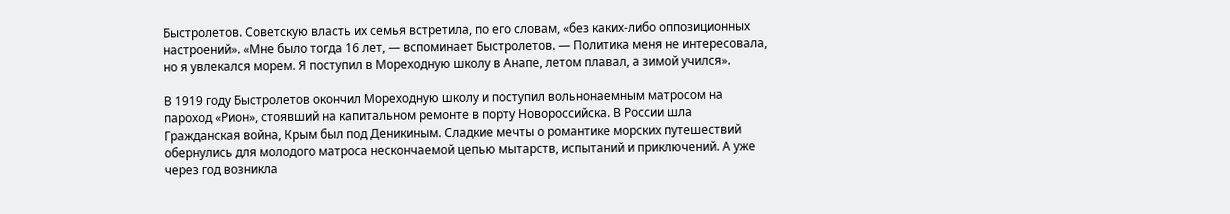Быстролетов. Советскую власть их семья встретила, по его словам, «без каких-либо оппозиционных настроений». «Мне было тогда 16 лет, — вспоминает Быстролетов. — Политика меня не интересовала, но я увлекался морем. Я поступил в Мореходную школу в Анапе, летом плавал, а зимой учился».

В 1919 году Быстролетов окончил Мореходную школу и поступил вольнонаемным матросом на пароход «Рион», стоявший на капитальном ремонте в порту Новороссийска. В России шла Гражданская война, Крым был под Деникиным. Сладкие мечты о романтике морских путешествий обернулись для молодого матроса нескончаемой цепью мытарств, испытаний и приключений. А уже через год возникла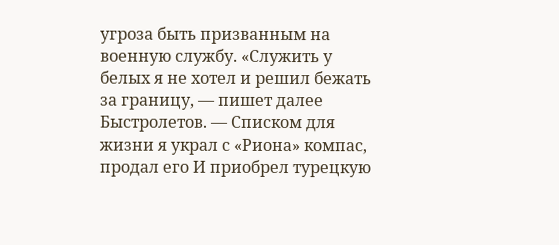угроза быть призванным на военную службу. «Служить у белых я не хотел и решил бежать за границу, — пишет далее Быстролетов. — Списком для жизни я украл с «Риона» компас, продал его И приобрел турецкую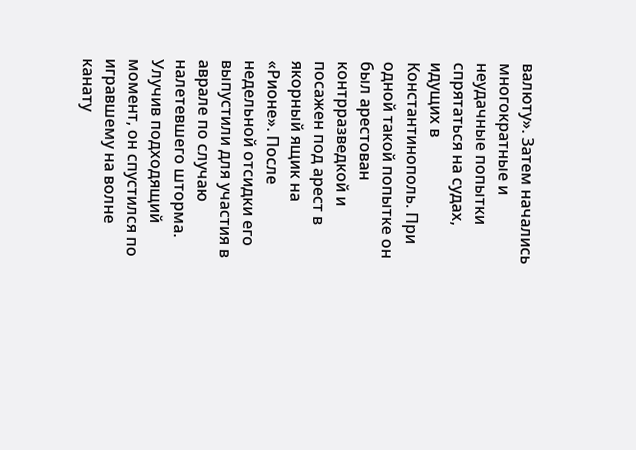валюту». Затем начались многократные и неудачные попытки спрятаться на судах, идущих в Константинополь. При одной такой попытке он был арестован контрразведкой и посажен под арест в якорный ящик на «Рионе». После недельной отсидки его выпустили для участия в аврале по случаю налетевшего шторма. Улучив подходящий момент, он спустился по игравшему на волне канату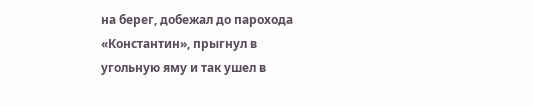на берег, добежал до парохода «Константин», прыгнул в угольную яму и так ушел в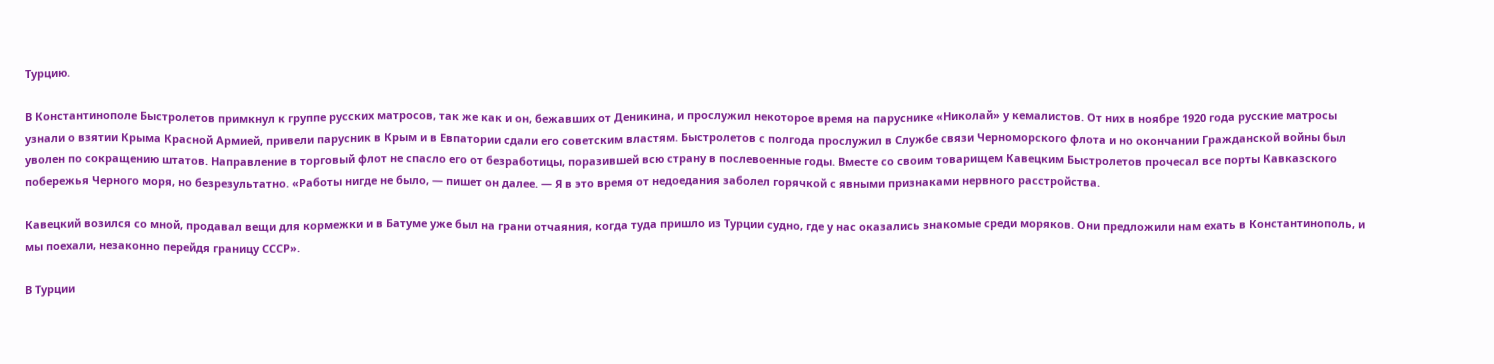Турцию.

В Константинополе Быстролетов примкнул к группе русских матросов, так же как и он, бежавших от Деникина, и прослужил некоторое время на паруснике «Николай» у кемалистов. От них в ноябре 1920 года русские матросы узнали о взятии Крыма Красной Армией, привели парусник в Крым и в Евпатории сдали его советским властям. Быстролетов с полгода прослужил в Службе связи Черноморского флота и но окончании Гражданской войны был уволен по сокращению штатов. Направление в торговый флот не спасло его от безработицы, поразившей всю страну в послевоенные годы. Вместе со своим товарищем Кавецким Быстролетов прочесал все порты Кавказского побережья Черного моря, но безрезультатно. «Работы нигде не было, — пишет он далее. — Я в это время от недоедания заболел горячкой с явными признаками нервного расстройства.

Кавецкий возился со мной, продавал вещи для кормежки и в Батуме уже был на грани отчаяния, когда туда пришло из Турции судно, где у нас оказались знакомые среди моряков. Они предложили нам ехать в Константинополь, и мы поехали, незаконно перейдя границу СССР».

В Турции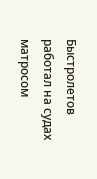Быстролетов работал на судах матросом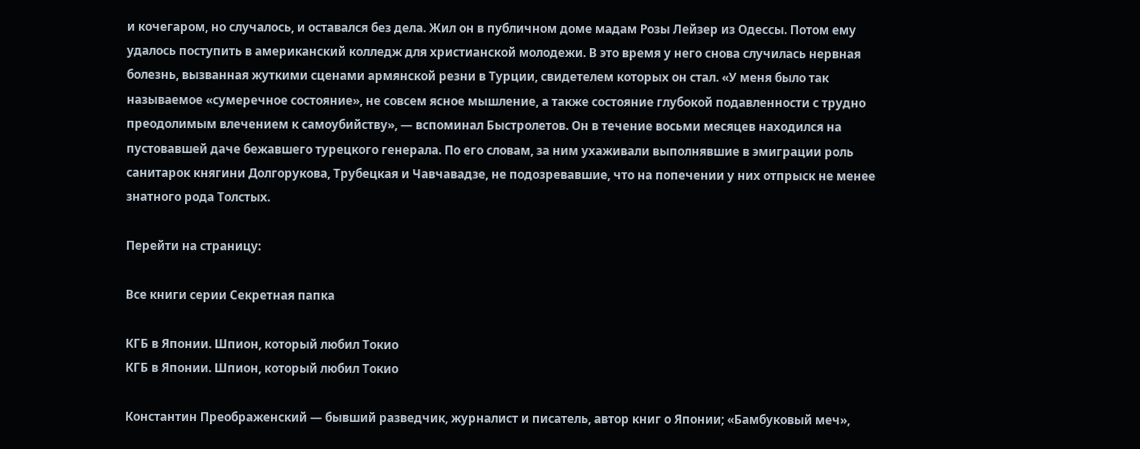и кочегаром, но случалось, и оставался без дела. Жил он в публичном доме мадам Розы Лейзер из Одессы. Потом ему удалось поступить в американский колледж для христианской молодежи. В это время у него снова случилась нервная болезнь, вызванная жуткими сценами армянской резни в Турции, свидетелем которых он стал. «У меня было так называемое «сумеречное состояние», не совсем ясное мышление, а также состояние глубокой подавленности с трудно преодолимым влечением к самоубийству», — вспоминал Быстролетов. Он в течение восьми месяцев находился на пустовавшей даче бежавшего турецкого генерала. По его словам, за ним ухаживали выполнявшие в эмиграции роль санитарок княгини Долгорукова, Трубецкая и Чавчавадзе, не подозревавшие, что на попечении у них отпрыск не менее знатного рода Толстых.

Перейти на страницу:

Все книги серии Секретная папка

КГБ в Японии. Шпион, который любил Токио
КГБ в Японии. Шпион, который любил Токио

Константин Преображенский — бывший разведчик, журналист и писатель, автор книг о Японии; «Бамбуковый меч»,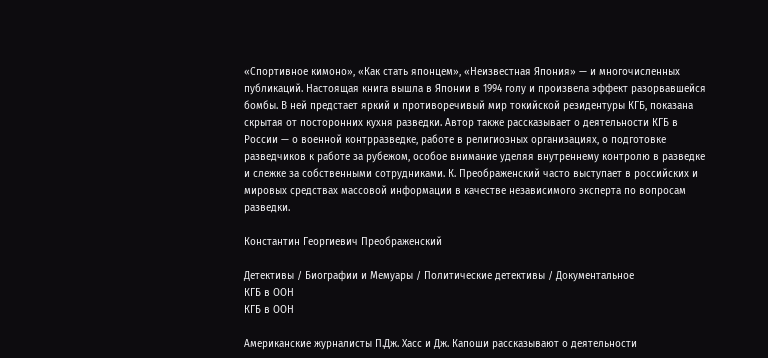«Спортивное кимоно», «Как стать японцем», «Неизвестная Япония» — и многочисленных публикаций. Настоящая книга вышла в Японии в 1994 голу и произвела эффект разорвавшейся бомбы. В ней предстает яркий и противоречивый мир токийской резидентуры КГБ, показана скрытая от посторонних кухня разведки. Автор также рассказывает о деятельности КГБ в России — о военной контрразведке, работе в религиозных организациях, о подготовке разведчиков к работе за рубежом, особое внимание уделяя внутреннему контролю в разведке и слежке за собственными сотрудниками. К. Преображенский часто выступает в российских и мировых средствах массовой информации в качестве независимого эксперта по вопросам разведки.

Константин Георгиевич Преображенский

Детективы / Биографии и Мемуары / Политические детективы / Документальное
КГБ в ООН
КГБ в ООН

Американские журналисты П.Дж. Хасс и Дж. Капоши рассказывают о деятельности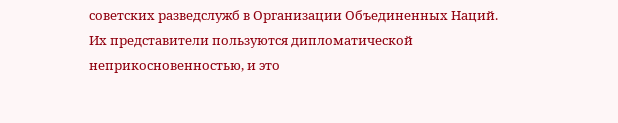советских разведслужб в Организации Объединенных Наций. Их представители пользуются дипломатической неприкосновенностью, и это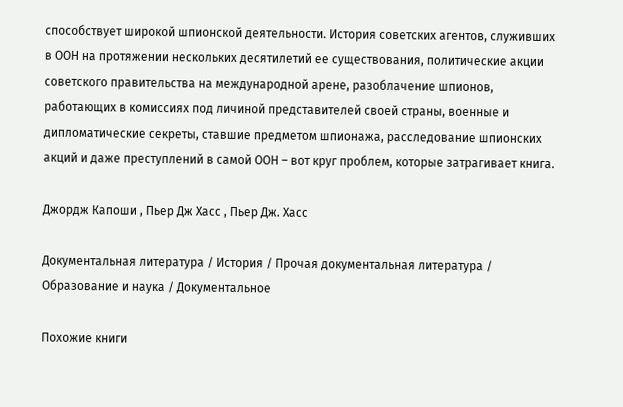способствует широкой шпионской деятельности. История советских агентов, служивших в ООН на протяжении нескольких десятилетий ее существования, политические акции советского правительства на международной арене, разоблачение шпионов, работающих в комиссиях под личиной представителей своей страны, военные и дипломатические секреты, ставшие предметом шпионажа, расследование шпионских акций и даже преступлений в самой ООН – вот круг проблем, которые затрагивает книга.

Джордж Капоши , Пьер Дж Хасс , Пьер Дж. Хасс

Документальная литература / История / Прочая документальная литература / Образование и наука / Документальное

Похожие книги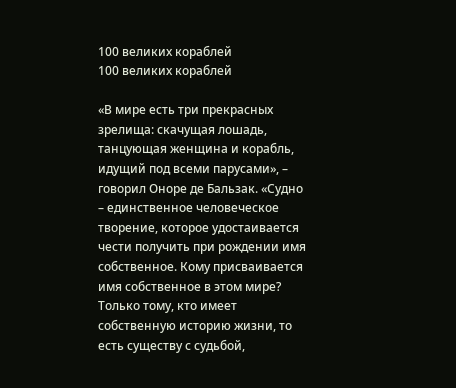100 великих кораблей
100 великих кораблей

«В мире есть три прекрасных зрелища: скачущая лошадь, танцующая женщина и корабль, идущий под всеми парусами», – говорил Оноре де Бальзак. «Судно – единственное человеческое творение, которое удостаивается чести получить при рождении имя собственное. Кому присваивается имя собственное в этом мире? Только тому, кто имеет собственную историю жизни, то есть существу с судьбой,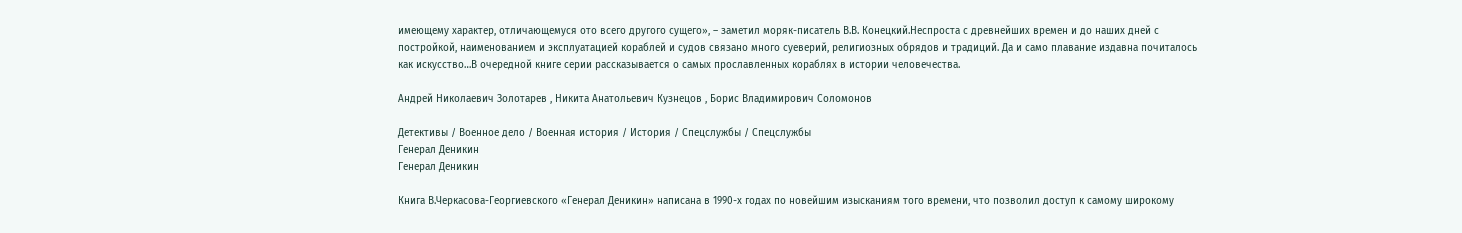имеющему характер, отличающемуся ото всего другого сущего», – заметил моряк-писатель В.В. Конецкий.Неспроста с древнейших времен и до наших дней с постройкой, наименованием и эксплуатацией кораблей и судов связано много суеверий, религиозных обрядов и традиций. Да и само плавание издавна почиталось как искусство…В очередной книге серии рассказывается о самых прославленных кораблях в истории человечества.

Андрей Николаевич Золотарев , Никита Анатольевич Кузнецов , Борис Владимирович Соломонов

Детективы / Военное дело / Военная история / История / Спецслужбы / Cпецслужбы
Генерал Деникин
Генерал Деникин

Книга В.Черкасова-Георгиевского «Генерал Деникин» написана в 1990-х годах по новейшим изысканиям того времени, что позволил доступ к самому широкому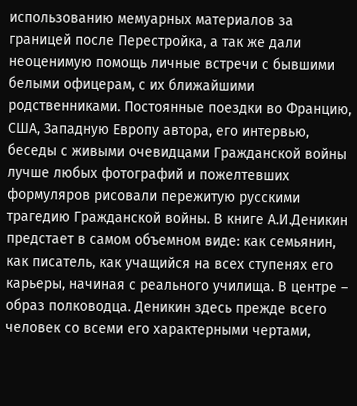использованию мемуарных материалов за границей после Перестройка, а так же дали неоценимую помощь личные встречи с бывшими белыми офицерам, с их ближайшими родственниками. Постоянные поездки во Францию, США, Западную Европу автора, его интервью, беседы с живыми очевидцами Гражданской войны лучше любых фотографий и пожелтевших формуляров рисовали пережитую русскими трагедию Гражданской войны. В книге А.И.Деникин предстает в самом объемном виде: как семьянин, как писатель, как учащийся на всех ступенях его карьеры, начиная с реального училища. В центре – образ полководца. Деникин здесь прежде всего человек со всеми его характерными чертами,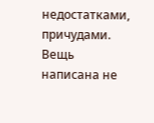недостатками, причудами. Вещь написана не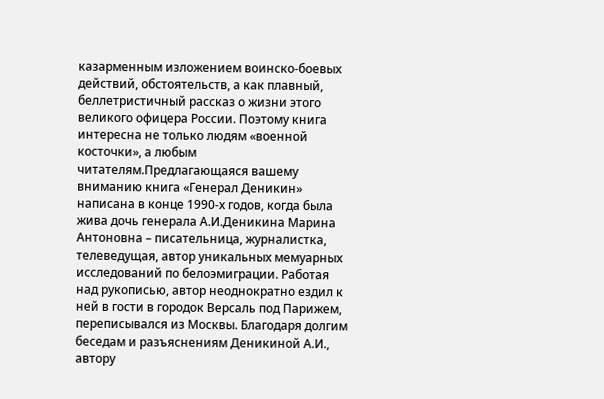казарменным изложением воинско-боевых действий, обстоятельств, а как плавный, беллетристичный рассказ о жизни этого великого офицера России. Поэтому книга интересна не только людям «военной косточки», а любым читателям.Предлагающаяся вашему вниманию книга «Генерал Деникин» написана в конце 1990-х годов, когда была жива дочь генерала А.И.Деникина Марина Антоновна – писательница, журналистка, телеведущая, автор уникальных мемуарных исследований по белоэмиграции. Работая над рукописью, автор неоднократно ездил к ней в гости в городок Версаль под Парижем, переписывался из Москвы. Благодаря долгим беседам и разъяснениям Деникиной А.И., автору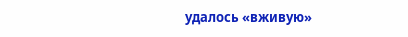удалось «вживую»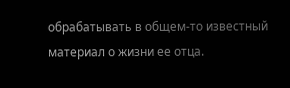обрабатывать в общем-то известный материал о жизни ее отца.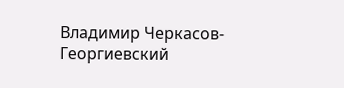Владимир Черкасов-Георгиевский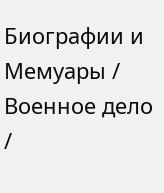Биографии и Мемуары / Военное дело /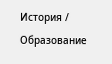История / Образование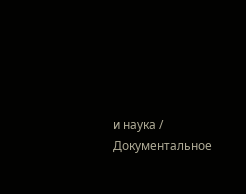и наука / Документальное